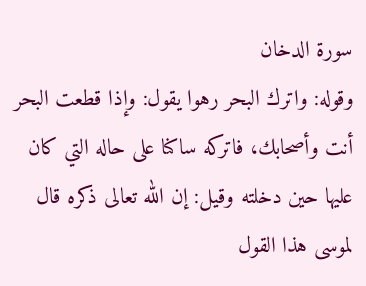سورة الدخان
وقوله: واترك البحر رهوا يقول: وإذا قطعت البحر أنت وأصحابك، فاتركه ساكنا على حاله التي كان عليها حين دخلته وقيل: إن الله تعالى ذكره قال لموسى هذا القول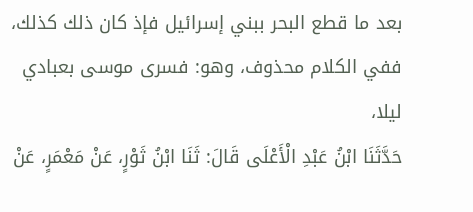بعد ما قطع البحر ببني إسرائيل فإذ كان ذلك كذلك، ففي الكلام محذوف، وهو: فسرى موسى بعبادي ليلا،
حَدَّثَنَا ابْنُ عَبْدِ الْأَعْلَى قَالَ: ثَنَا ابْنُ ثَوْرٍ، عَنْ مَعْمَرٍ، عَنْ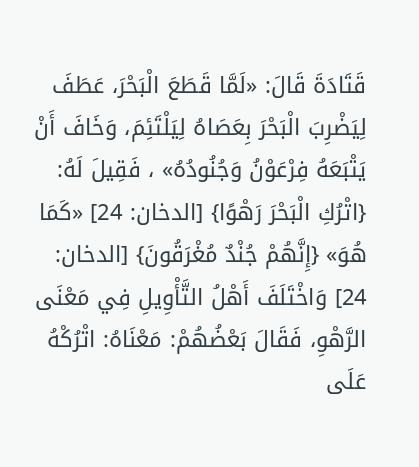قَتَادَةَ قَالَ: «لَمَّا قَطَعَ الْبَحْرَ، عَطَفَ لِيَضْرِبَ الْبَحْرَ بِعَصَاهُ لِيَلْتَئِمَ، وَخَافَ أَنْ يَتْبَعَهُ فِرْعَوْنُ وَجُنُودُهُ» ، فَقِيلَ لَهُ: {اتْرُكِ الْبَحْرَ رَهْوًا} [الدخان: 24] «كَمَا هُوَ» {إِنَّهُمْ جُنْدٌ مُغْرَقُونَ} [الدخان: 24] وَاخْتَلَفَ أَهْلُ التَّأْوِيلِ فِي مَعْنَى الرَّهْوِ، فَقَالَ بَعْضُهُمْ: مَعْنَاهُ: اتْرُكْهُ عَلَى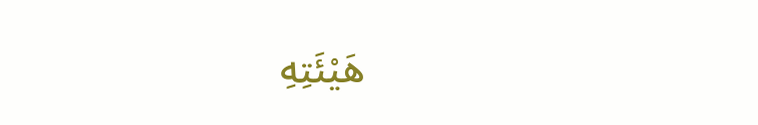هَيْئَتِهِ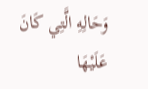وَحَالِهِ الَّتِي كَانَ عَلَيْهَا